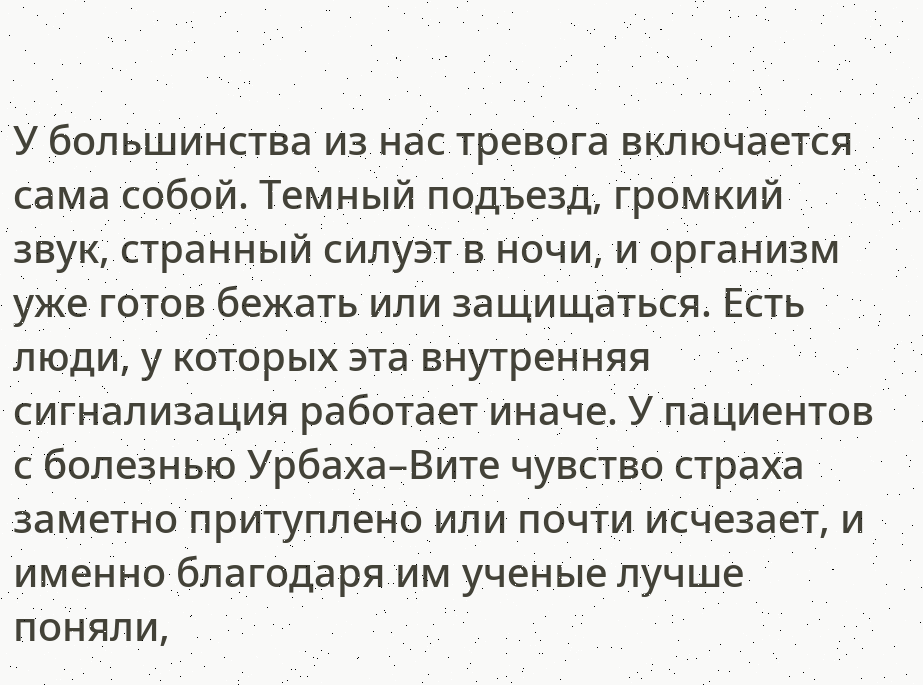У большинства из нас тревога включается сама собой. Темный подъезд, громкий звук, странный силуэт в ночи, и организм уже готов бежать или защищаться. Есть люди, у которых эта внутренняя сигнализация работает иначе. У пациентов с болезнью Урбаха–Вите чувство страха заметно притуплено или почти исчезает, и именно благодаря им ученые лучше поняли,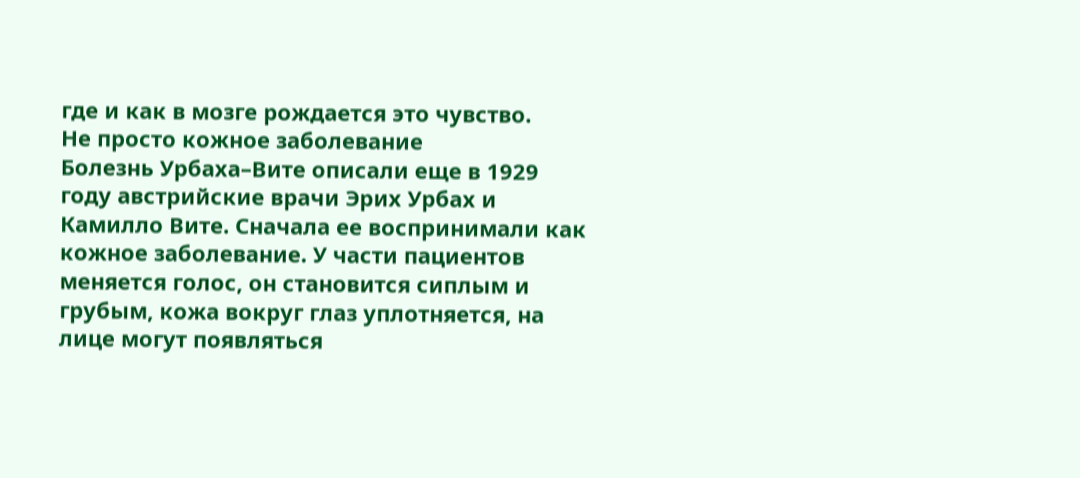где и как в мозге рождается это чувство.
Не просто кожное заболевание
Болезнь Урбаха–Вите описали еще в 1929 году австрийские врачи Эрих Урбах и Камилло Вите. Сначала ее воспринимали как кожное заболевание. У части пациентов меняется голос, он становится сиплым и грубым, кожа вокруг глаз уплотняется, на лице могут появляться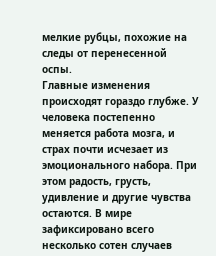мелкие рубцы, похожие на следы от перенесенной оспы.
Главные изменения происходят гораздо глубже. У человека постепенно меняется работа мозга, и страх почти исчезает из эмоционального набора. При этом радость, грусть, удивление и другие чувства остаются. В мире зафиксировано всего несколько сотен случаев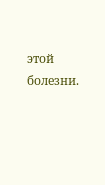этой болезни.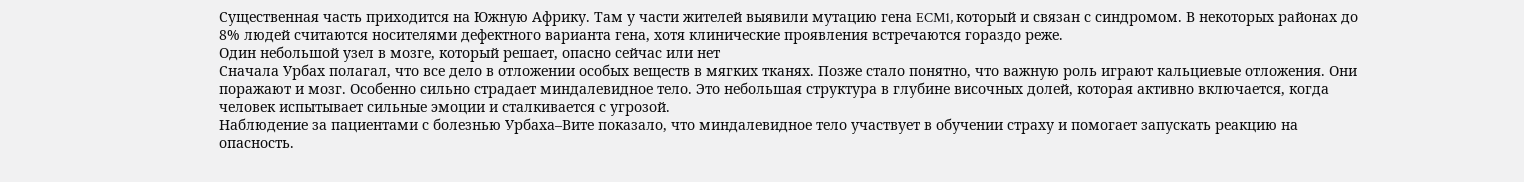Существенная часть приходится на Южную Африку. Там у части жителей выявили мутацию гена ECM1, который и связан с синдромом. В некоторых районах до 8% людей считаются носителями дефектного варианта гена, хотя клинические проявления встречаются гораздо реже.
Один небольшой узел в мозге, который решает, опасно сейчас или нет
Сначала Урбах полагал, что все дело в отложении особых веществ в мягких тканях. Позже стало понятно, что важную роль играют кальциевые отложения. Они поражают и мозг. Особенно сильно страдает миндалевидное тело. Это небольшая структура в глубине височных долей, которая активно включается, когда человек испытывает сильные эмоции и сталкивается с угрозой.
Наблюдение за пациентами с болезнью Урбаха–Вите показало, что миндалевидное тело участвует в обучении страху и помогает запускать реакцию на опасность.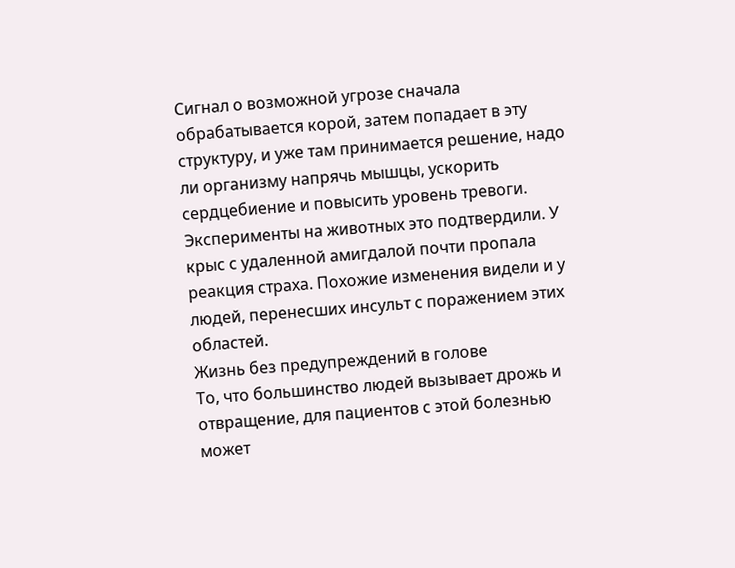Сигнал о возможной угрозе сначала обрабатывается корой, затем попадает в эту структуру, и уже там принимается решение, надо ли организму напрячь мышцы, ускорить сердцебиение и повысить уровень тревоги. Эксперименты на животных это подтвердили. У крыс с удаленной амигдалой почти пропала реакция страха. Похожие изменения видели и у людей, перенесших инсульт с поражением этих областей.
Жизнь без предупреждений в голове
То, что большинство людей вызывает дрожь и отвращение, для пациентов с этой болезнью может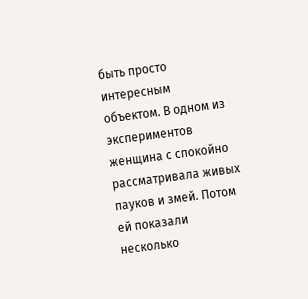быть просто интересным объектом. В одном из экспериментов женщина с спокойно рассматривала живых пауков и змей. Потом ей показали несколько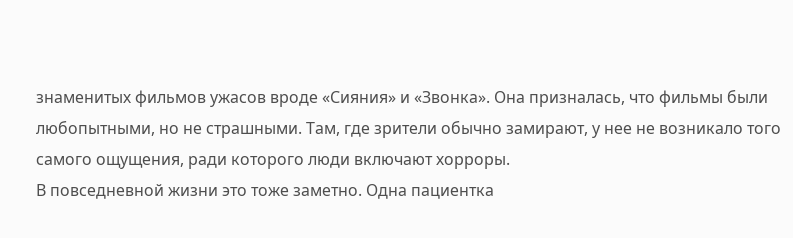знаменитых фильмов ужасов вроде «Сияния» и «Звонка». Она призналась, что фильмы были любопытными, но не страшными. Там, где зрители обычно замирают, у нее не возникало того самого ощущения, ради которого люди включают хорроры.
В повседневной жизни это тоже заметно. Одна пациентка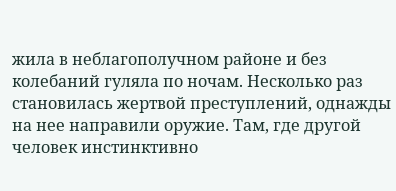жила в неблагополучном районе и без колебаний гуляла по ночам. Несколько раз становилась жертвой преступлений, однажды на нее направили оружие. Там, где другой человек инстинктивно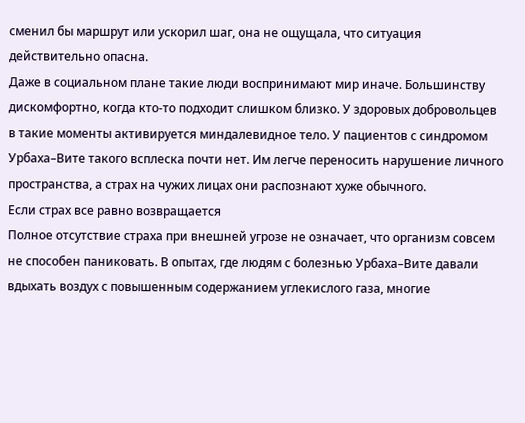сменил бы маршрут или ускорил шаг, она не ощущала, что ситуация действительно опасна.
Даже в социальном плане такие люди воспринимают мир иначе. Большинству дискомфортно, когда кто-то подходит слишком близко. У здоровых добровольцев в такие моменты активируется миндалевидное тело. У пациентов с синдромом Урбаха–Вите такого всплеска почти нет. Им легче переносить нарушение личного пространства, а страх на чужих лицах они распознают хуже обычного.
Если страх все равно возвращается
Полное отсутствие страха при внешней угрозе не означает, что организм совсем не способен паниковать. В опытах, где людям с болезнью Урбаха–Вите давали вдыхать воздух с повышенным содержанием углекислого газа, многие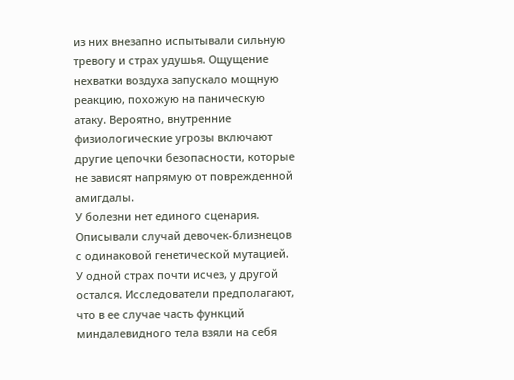из них внезапно испытывали сильную тревогу и страх удушья. Ощущение нехватки воздуха запускало мощную реакцию, похожую на паническую атаку. Вероятно, внутренние физиологические угрозы включают другие цепочки безопасности, которые не зависят напрямую от поврежденной амигдалы.
У болезни нет единого сценария. Описывали случай девочек-близнецов с одинаковой генетической мутацией. У одной страх почти исчез, у другой остался. Исследователи предполагают, что в ее случае часть функций миндалевидного тела взяли на себя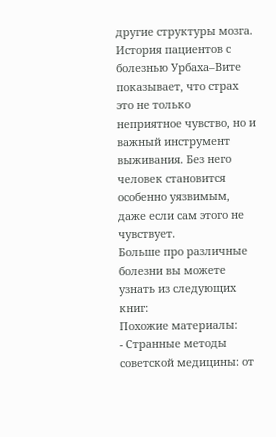другие структуры мозга. История пациентов с болезнью Урбаха–Вите показывает, что страх это не только неприятное чувство, но и важный инструмент выживания. Без него человек становится особенно уязвимым, даже если сам этого не чувствует.
Больше про различные болезни вы можете узнать из следующих книг:
Похожие материалы:
- Странные методы советской медицины: от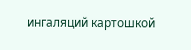ингаляций картошкой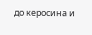до керосина и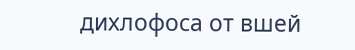дихлофоса от вшей